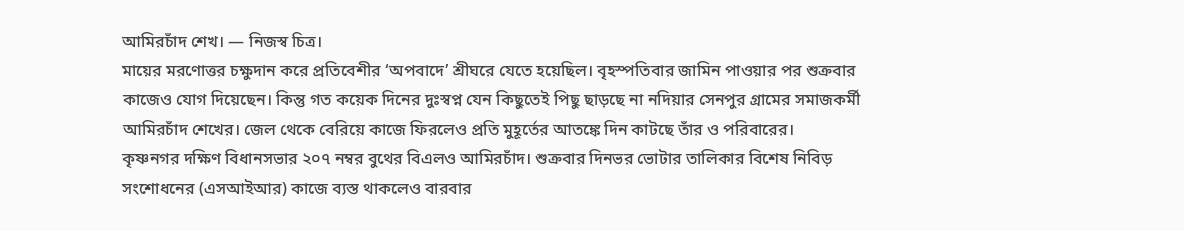আমিরচাঁদ শেখ। — নিজস্ব চিত্র।
মায়ের মরণোত্তর চক্ষুদান করে প্রতিবেশীর ‘অপবাদে’ শ্রীঘরে যেতে হয়েছিল। বৃহস্পতিবার জামিন পাওয়ার পর শুক্রবার কাজেও যোগ দিয়েছেন। কিন্তু গত কয়েক দিনের দুঃস্বপ্ন যেন কিছুতেই পিছু ছাড়ছে না নদিয়ার সেনপুর গ্রামের সমাজকর্মী আমিরচাঁদ শেখের। জেল থেকে বেরিয়ে কাজে ফিরলেও প্রতি মুহূর্তের আতঙ্কে দিন কাটছে তাঁর ও পরিবারের।
কৃষ্ণনগর দক্ষিণ বিধানসভার ২০৭ নম্বর বুথের বিএলও আমিরচাঁদ। শুক্রবার দিনভর ভোটার তালিকার বিশেষ নিবিড় সংশোধনের (এসআইআর) কাজে ব্যস্ত থাকলেও বারবার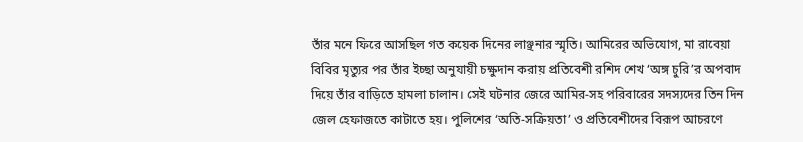তাঁর মনে ফিরে আসছিল গত কয়েক দিনের লাঞ্ছনার স্মৃতি। আমিরের অভিযোগ, মা রাবেয়া বিবির মৃত্যুর পর তাঁর ইচ্ছা অনুযায়ী চক্ষুদান করায় প্রতিবেশী রশিদ শেখ ‘অঙ্গ চুরি’র অপবাদ দিয়ে তাঁর বাড়িতে হামলা চালান। সেই ঘটনার জেরে আমির-সহ পরিবারের সদস্যদের তিন দিন জেল হেফাজতে কাটাতে হয়। পুলিশের ‘অতি-সক্রিয়তা’ ও প্রতিবেশীদের বিরূপ আচরণে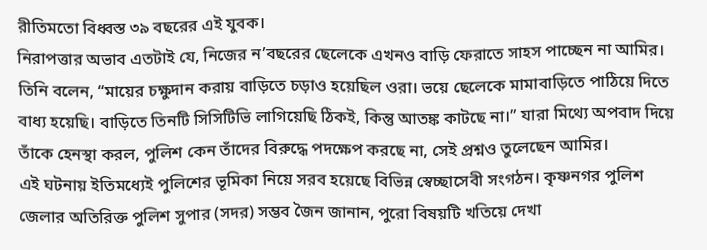রীতিমতো বিধ্বস্ত ৩৯ বছরের এই যুবক।
নিরাপত্তার অভাব এতটাই যে, নিজের ন’বছরের ছেলেকে এখনও বাড়ি ফেরাতে সাহস পাচ্ছেন না আমির। তিনি বলেন, “মায়ের চক্ষুদান করায় বাড়িতে চড়াও হয়েছিল ওরা। ভয়ে ছেলেকে মামাবাড়িতে পাঠিয়ে দিতে বাধ্য হয়েছি। বাড়িতে তিনটি সিসিটিভি লাগিয়েছি ঠিকই, কিন্তু আতঙ্ক কাটছে না।” যারা মিথ্যে অপবাদ দিয়ে তাঁকে হেনস্থা করল, পুলিশ কেন তাঁদের বিরুদ্ধে পদক্ষেপ করছে না, সেই প্রশ্নও তুলেছেন আমির।
এই ঘটনায় ইতিমধ্যেই পুলিশের ভূমিকা নিয়ে সরব হয়েছে বিভিন্ন স্বেচ্ছাসেবী সংগঠন। কৃষ্ণনগর পুলিশ জেলার অতিরিক্ত পুলিশ সুপার (সদর) সম্ভব জৈন জানান, পুরো বিষয়টি খতিয়ে দেখা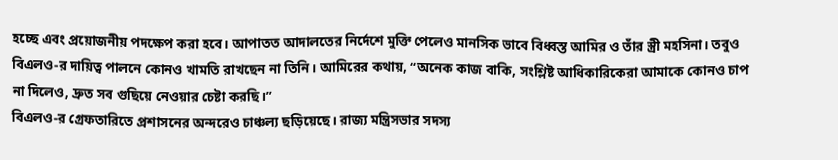হচ্ছে এবং প্রয়োজনীয় পদক্ষেপ করা হবে। আপাতত আদালতের নির্দেশে মুক্তি পেলেও মানসিক ভাবে বিধ্বস্ত আমির ও তাঁর স্ত্রী মহসিনা। তবুও বিএলও-র দায়িত্ব পালনে কোনও খামতি রাখছেন না তিনি। আমিরের কথায়, “অনেক কাজ বাকি, সংশ্লিষ্ট আধিকারিকেরা আমাকে কোনও চাপ না দিলেও, দ্রুত সব গুছিয়ে নেওয়ার চেষ্টা করছি।”
বিএলও-র গ্রেফতারিতে প্রশাসনের অন্দরেও চাঞ্চল্য ছড়িয়েছে। রাজ্য মন্ত্রিসভার সদস্য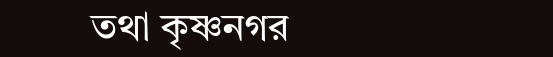তথা কৃষ্ণনগর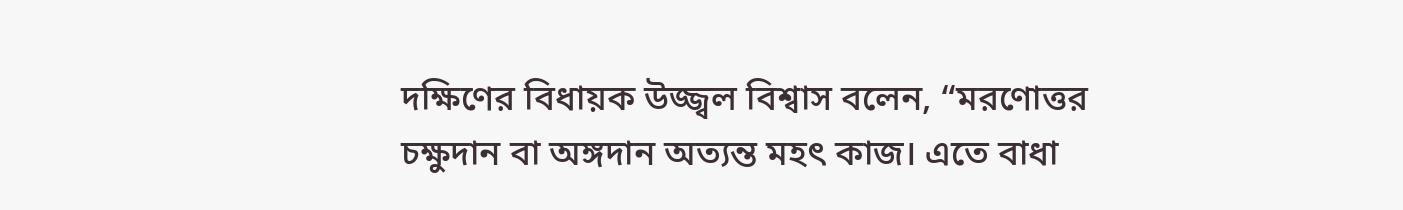দক্ষিণের বিধায়ক উজ্জ্বল বিশ্বাস বলেন, “মরণোত্তর চক্ষুদান বা অঙ্গদান অত্যন্ত মহৎ কাজ। এতে বাধা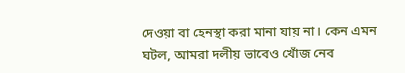দেওয়া বা হেনস্থা করা মানা যায় না। কেন এমন ঘটল, আমরা দলীয় ভাবেও খোঁজ নেব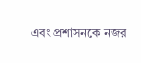এবং প্রশাসনকে নজর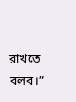রাখতে বলব।”